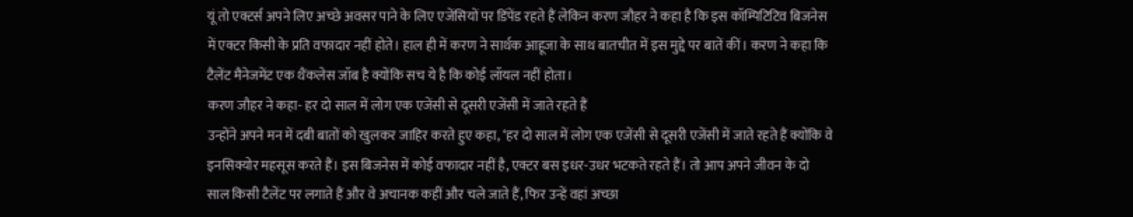यूं तो एक्टर्स अपने लिए अच्छे अवसर पाने के लिए एजेंसियों पर डिंपेंड रहते हैं लेकिन करण जौहर ने कहा है कि इस कॉम्पिटिटिव बिजनेस में एक्टर किसी के प्रति वफादार नहीं होते। हाल ही में करण ने सार्थक आहूजा के साथ बातचीत में इस मुद्दे पर बातें कीं। करण ने कहा कि टैलेंट मैनेजमेंट एक थैंकलेस जॉब है क्योंकि सच ये है कि कोई लॉयल नहीं होता।
करण जौहर ने कहा- हर दो साल में लोग एक एजेंसी से दूसरी एजेंसी में जाते रहते हैं
उन्होंने अपने मन में दबी बातों को खुलकर जाहिर करते हुए कहा, ‘हर दो साल में लोग एक एजेंसी से दूसरी एजेंसी में जाते रहते हैं क्योंकि वे इनसिक्योर महसूस करते हैं। इस बिजनेस में कोई वफादार नहीं है, एक्टर बस इधर-उधर भटकते रहते हैं। तो आप अपने जीवन के दो साल किसी टैलेंट पर लगाते हैं और वे अचानक कहीं और चले जाते हैं, फिर उन्हें वहां अच्छा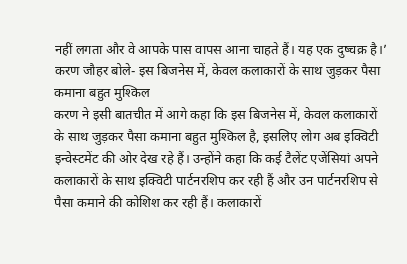नहीं लगता और वे आपके पास वापस आना चाहते हैं। यह एक दुष्चक्र है।’
करण जौहर बोले- इस बिजनेस में, केवल कलाकारों के साथ जुड़कर पैसा कमाना बहुत मुश्किल
करण ने इसी बातचीत में आगे कहा कि इस बिजनेस में, केवल कलाकारों के साथ जुड़कर पैसा कमाना बहुत मुश्किल है, इसलिए लोग अब इक्विटी इन्वेस्टमेंट की ओर देख रहे हैं। उन्होंने कहा कि कई टैलेंट एजेंसियां अपने कलाकारों के साथ इक्विटी पार्टनरशिप कर रही हैं और उन पार्टनरशिप से पैसा कमाने की कोशिश कर रही हैं। कलाकारों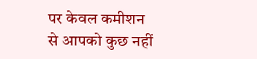पर केवल कमीशन से आपको कुछ नहीं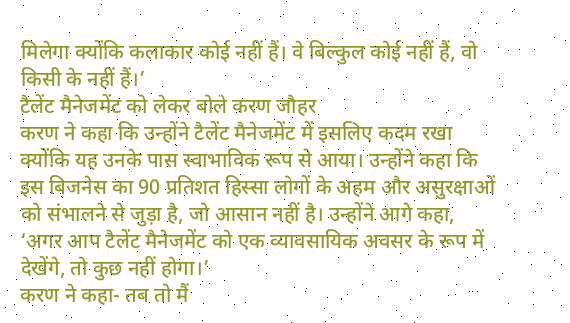मिलेगा क्योंकि कलाकार कोई नहीं हैं। वे बिल्कुल कोई नहीं हैं, वो किसी के नहीं हैं।’
टैलेंट मैनेजमेंट को लेकर बोले करण जौहर
करण ने कहा कि उन्होंने टैलेंट मैनेजमेंट में इसलिए कदम रखा क्योंकि यह उनके पास स्वाभाविक रूप से आया। उन्होंने कहा कि इस बिजनेस का 90 प्रतिशत हिस्सा लोगों के अहम और असुरक्षाओं को संभालने से जुड़ा है, जो आसान नहीं है। उन्होंने आगे कहा, ‘अगर आप टैलेंट मैनेजमेंट को एक व्यावसायिक अवसर के रूप में देखेंगे, तो कुछ नहीं होगा।’
करण ने कहा- तब तो मैं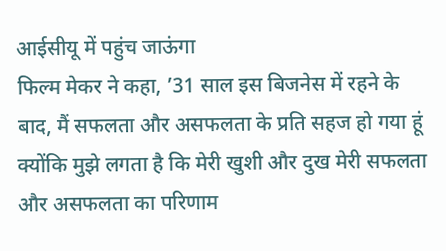आईसीयू में पहुंच जाऊंगा
फिल्म मेकर ने कहा, ’31 साल इस बिजनेस में रहने के बाद, मैं सफलता और असफलता के प्रति सहज हो गया हूं क्योंकि मुझे लगता है कि मेरी खुशी और दुख मेरी सफलता और असफलता का परिणाम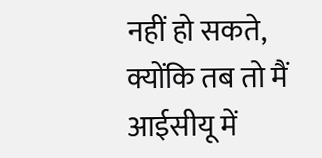नहीं हो सकते, क्योंकि तब तो मैं आईसीयू में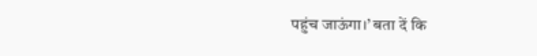पहुंच जाऊंगा।’ बता दें कि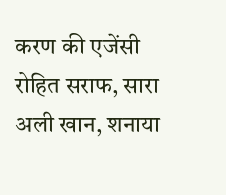करण की एजेंसी रोहित सराफ, सारा अली खान, शनाया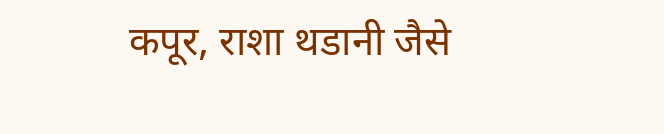कपूर, राशा थडानी जैसे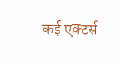कई एक्टर्स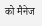को मैनेज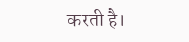करती है।